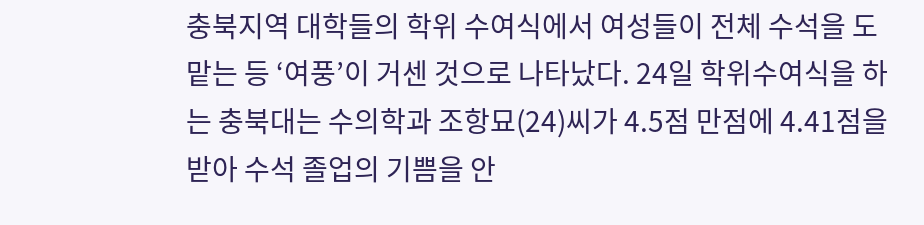충북지역 대학들의 학위 수여식에서 여성들이 전체 수석을 도맡는 등 ‘여풍’이 거센 것으로 나타났다. 24일 학위수여식을 하는 충북대는 수의학과 조항묘(24)씨가 4.5점 만점에 4.41점을 받아 수석 졸업의 기쁨을 안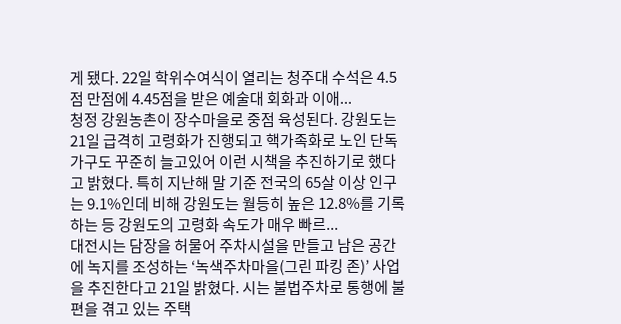게 됐다. 22일 학위수여식이 열리는 청주대 수석은 4.5점 만점에 4.45점을 받은 예술대 회화과 이애...
청정 강원농촌이 장수마을로 중점 육성된다. 강원도는 21일 급격히 고령화가 진행되고 핵가족화로 노인 단독가구도 꾸준히 늘고있어 이런 시책을 추진하기로 했다고 밝혔다. 특히 지난해 말 기준 전국의 65살 이상 인구는 9.1%인데 비해 강원도는 월등히 높은 12.8%를 기록하는 등 강원도의 고령화 속도가 매우 빠르...
대전시는 담장을 허물어 주차시설을 만들고 남은 공간에 녹지를 조성하는 ‘녹색주차마을(그린 파킹 존)’ 사업을 추진한다고 21일 밝혔다. 시는 불법주차로 통행에 불편을 겪고 있는 주택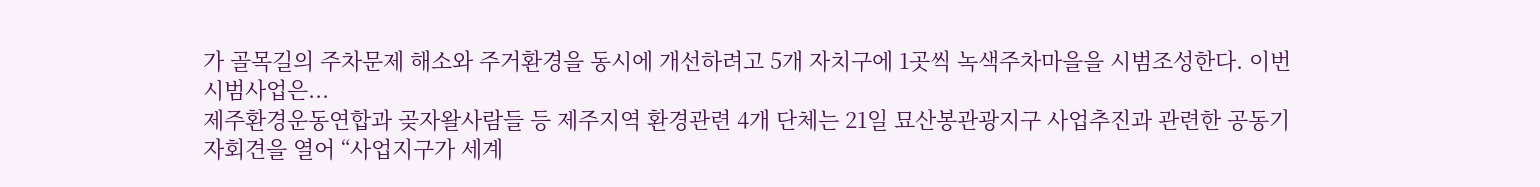가 골목길의 주차문제 해소와 주거환경을 동시에 개선하려고 5개 자치구에 1곳씩 녹색주차마을을 시범조성한다. 이번 시범사업은...
제주환경운동연합과 곶자왈사람들 등 제주지역 환경관련 4개 단체는 21일 묘산봉관광지구 사업추진과 관련한 공동기자회견을 열어 “사업지구가 세계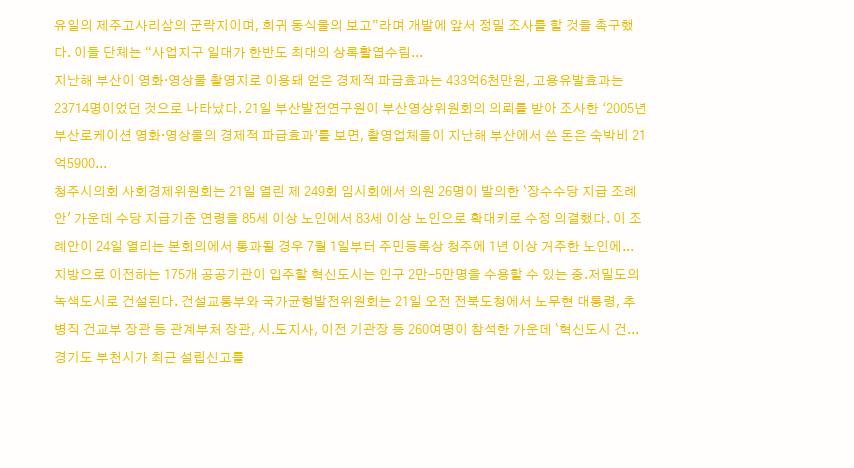유일의 제주고사리삼의 군락지이며, 희귀 동식물의 보고”라며 개발에 앞서 정밀 조사를 할 것을 촉구했다. 이들 단체는 “사업지구 일대가 한반도 최대의 상록활엽수림...
지난해 부산이 영화·영상물 촬영지로 이용돼 얻은 경제적 파급효과는 433억6천만원, 고용유발효과는 23714명이었던 것으로 나타났다. 21일 부산발전연구원이 부산영상위원회의 의뢰를 받아 조사한 ‘2005년 부산로케이션 영화·영상물의 경제적 파급효과’를 보면, 촬영업체들이 지난해 부산에서 쓴 돈은 숙박비 21억5900...
청주시의회 사회경제위원회는 21일 열린 제 249회 임시회에서 의원 26명이 발의한 `장수수당 지급 조례안' 가운데 수당 지급기준 연령을 85세 이상 노인에서 83세 이상 노인으로 확대키로 수정 의결했다. 이 조례안이 24일 열리는 본회의에서 통과될 경우 7월 1일부터 주민등록상 청주에 1년 이상 거주한 노인에...
지방으로 이전하는 175개 공공기관이 입주할 혁신도시는 인구 2만-5만명을 수용할 수 있는 중.저밀도의 녹색도시로 건설된다. 건설교통부와 국가균형발전위원회는 21일 오전 전북도청에서 노무현 대통령, 추병직 건교부 장관 등 관계부처 장관, 시.도지사, 이전 기관장 등 260여명이 참석한 가운데 `혁신도시 건...
경기도 부천시가 최근 설립신고를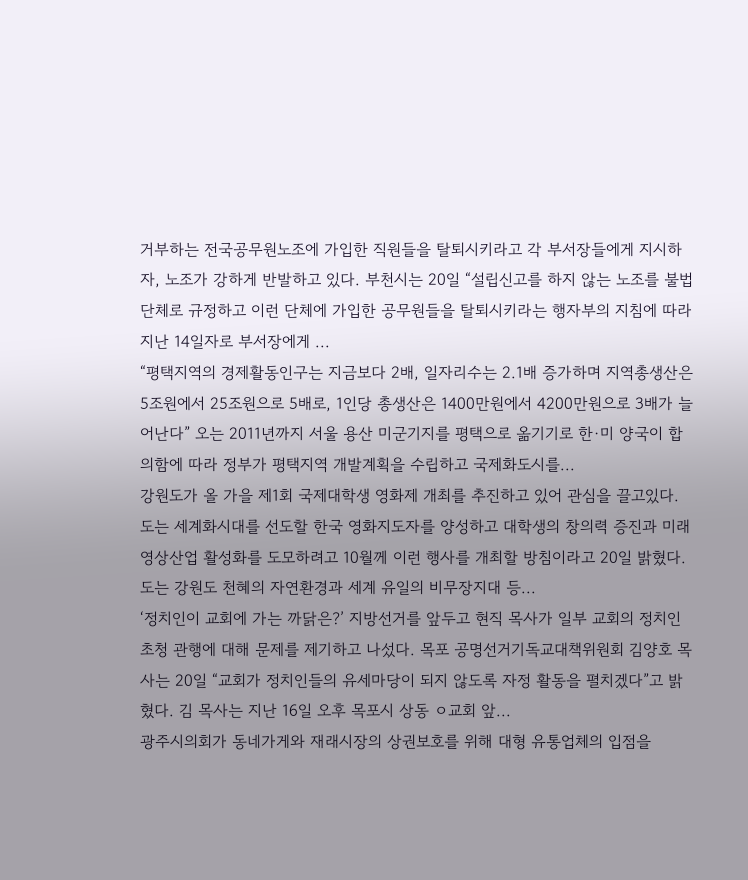거부하는 전국공무원노조에 가입한 직원들을 탈퇴시키라고 각 부서장들에게 지시하자, 노조가 강하게 반발하고 있다. 부천시는 20일 “설립신고를 하지 않는 노조를 불법단체로 규정하고 이런 단체에 가입한 공무원들을 탈퇴시키라는 행자부의 지침에 따라 지난 14일자로 부서장에게 ...
“평택지역의 경제활동인구는 지금보다 2배, 일자리수는 2.1배 증가하며 지역총생산은 5조원에서 25조원으로 5배로, 1인당 총생산은 1400만원에서 4200만원으로 3배가 늘어난다” 오는 2011년까지 서울 용산 미군기지를 평택으로 옮기기로 한·미 양국이 합의함에 따라 정부가 평택지역 개발계획을 수립하고 국제화도시를...
강원도가 올 가을 제1회 국제대학생 영화제 개최를 추진하고 있어 관심을 끌고있다. 도는 세계화시대를 선도할 한국 영화지도자를 양성하고 대학생의 창의력 증진과 미래 영상산업 활성화를 도모하려고 10월께 이런 행사를 개최할 방침이라고 20일 밝혔다. 도는 강원도 천혜의 자연환경과 세계 유일의 비무장지대 등...
‘정치인이 교회에 가는 까닭은?’ 지방선거를 앞두고 현직 목사가 일부 교회의 정치인 초청 관행에 대해 문제를 제기하고 나섰다. 목포 공명선거기독교대책위원회 김양호 목사는 20일 “교회가 정치인들의 유세마당이 되지 않도록 자정 활동을 펼치겠다”고 밝혔다. 김 목사는 지난 16일 오후 목포시 상동 ㅇ교회 앞...
광주시의회가 동네가게와 재래시장의 상권보호를 위해 대형 유통업체의 입점을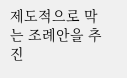제도적으로 막는 조례안을 추진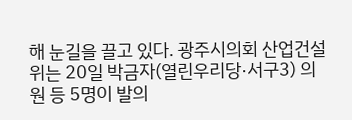해 눈길을 끌고 있다. 광주시의회 산업건설위는 20일 박금자(열린우리당·서구3) 의원 등 5명이 발의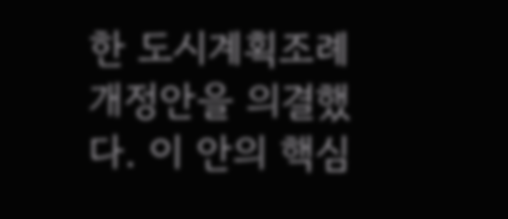한 도시계획조례 개정안을 의결했다. 이 안의 핵심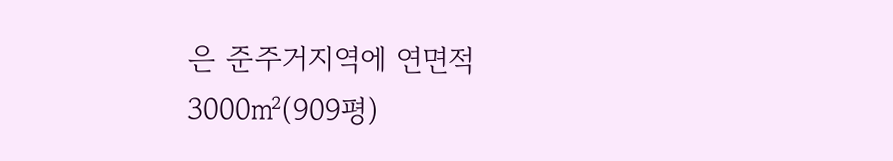은 준주거지역에 연면적 3000㎡(909평)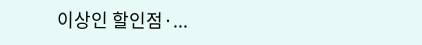이상인 할인점·...